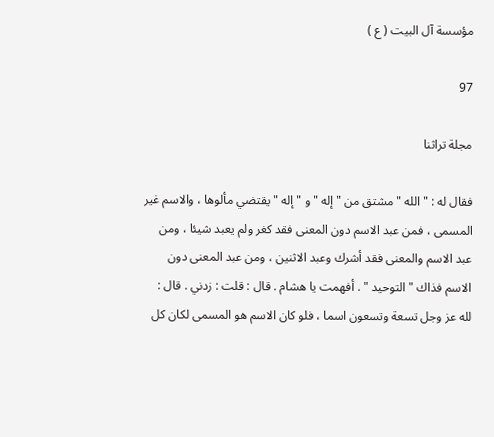مؤسسة آل البيت ( ع )

97

مجلة تراثنا

فقال له : " الله " مشتق من " إله " و " إله " يقتضي مألوها ، والاسم غير المسمى ، فمن عبد الاسم دون المعنى فقد كغر ولم يعبد شيئا ، ومن عبد الاسم والمعنى فقد أشرك وعبد الاثنين ، ومن عبد المعنى دون الاسم فذاك " التوحيد " . أفهمت يا هشام . قال : قلت : زدني . قال : لله عز وجل تسعة وتسعون اسما ، فلو كان الاسم هو المسمى لكان كل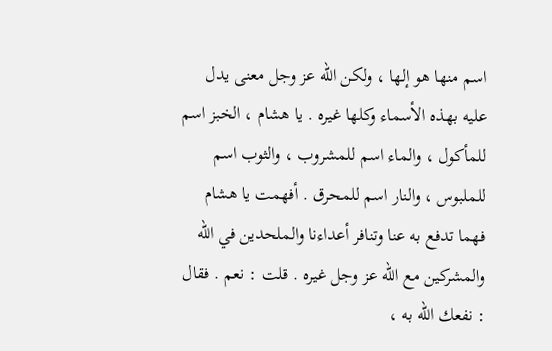اسم منها هو إلها ، ولكن الله عز وجل معنى يدل عليه بهذه الأسماء وكلها غيره . يا هشام ، الخبز اسم للمأكول ، والماء اسم للمشروب ، والثوب اسم للملبوس ، والنار اسم للمحرق . أفهمت يا هشام فهما تدفع به عنا وتنافر أعداءنا والملحدين في الله والمشركين مع الله عز وجل غيره . قلت : نعم . فقال : نفعك الله به ،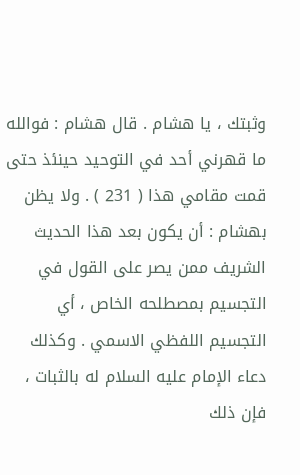وثبتك ، يا هشام . قال هشام : فوالله ما قهرني أحد في التوحيد حينئذ حتى قمت مقامي هذا ( 231 ) . ولا يظن بهشام : أن يكون بعد هذا الحديث الشريف ممن يصر على القول في التجسيم بمصطلحه الخاص ، أي التجسيم اللفظي الاسمي . وكذلك دعاء الإمام عليه السلام له بالثبات ، فإن ذلك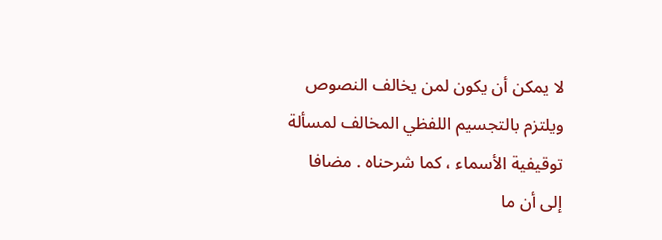لا يمكن أن يكون لمن يخالف النصوص ويلتزم بالتجسيم اللفظي المخالف لمسألة توقيفية الأسماء ، كما شرحناه . مضافا إلى أن ما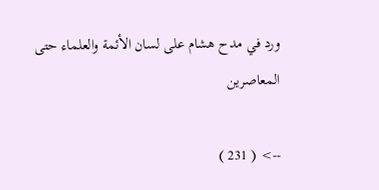ورد في مدح هشام على لسان الأئمة والعلماء حتى المعاصرين

--> ( 231 )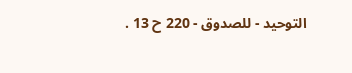التوحيد - للصدوق - 220 ح 13 .